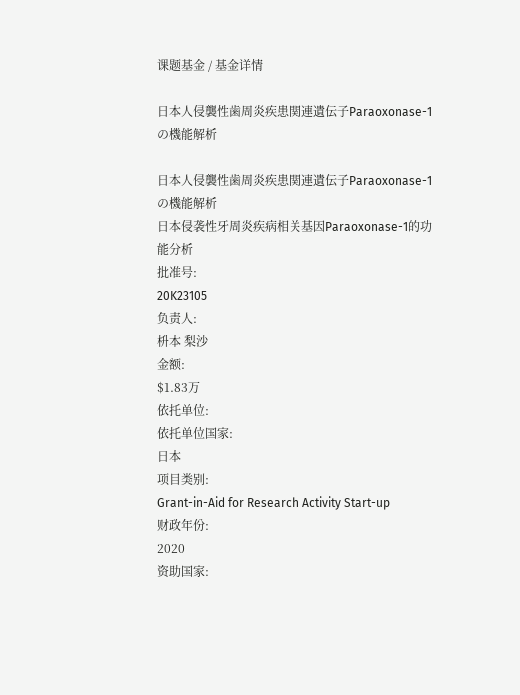课题基金 / 基金详情

日本人侵襲性歯周炎疾患関連遺伝子Paraoxonase-1の機能解析

日本人侵襲性歯周炎疾患関連遺伝子Paraoxonase-1の機能解析
日本侵袭性牙周炎疾病相关基因Paraoxonase-1的功能分析
批准号:
20K23105
负责人:
枡本 梨沙
金额:
$1.83万
依托单位:
依托单位国家:
日本
项目类别:
Grant-in-Aid for Research Activity Start-up
财政年份:
2020
资助国家: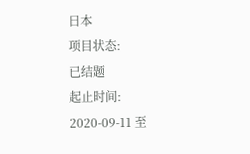日本
项目状态:
已结题
起止时间:
2020-09-11 至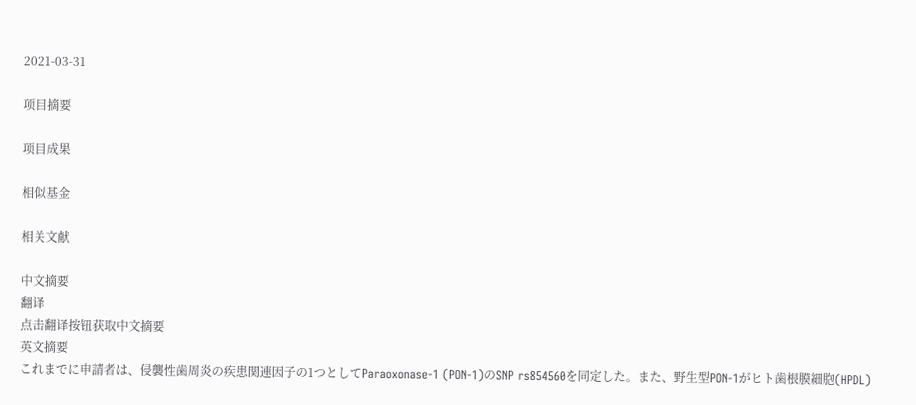2021-03-31

项目摘要

项目成果

相似基金

相关文献

中文摘要
翻译
点击翻译按钮获取中文摘要
英文摘要
これまでに申請者は、侵襲性歯周炎の疾患関連因子の1つとしてParaoxonase-1 (PON-1)のSNP rs854560を同定した。また、野生型PON-1がヒト歯根膜細胞(HPDL)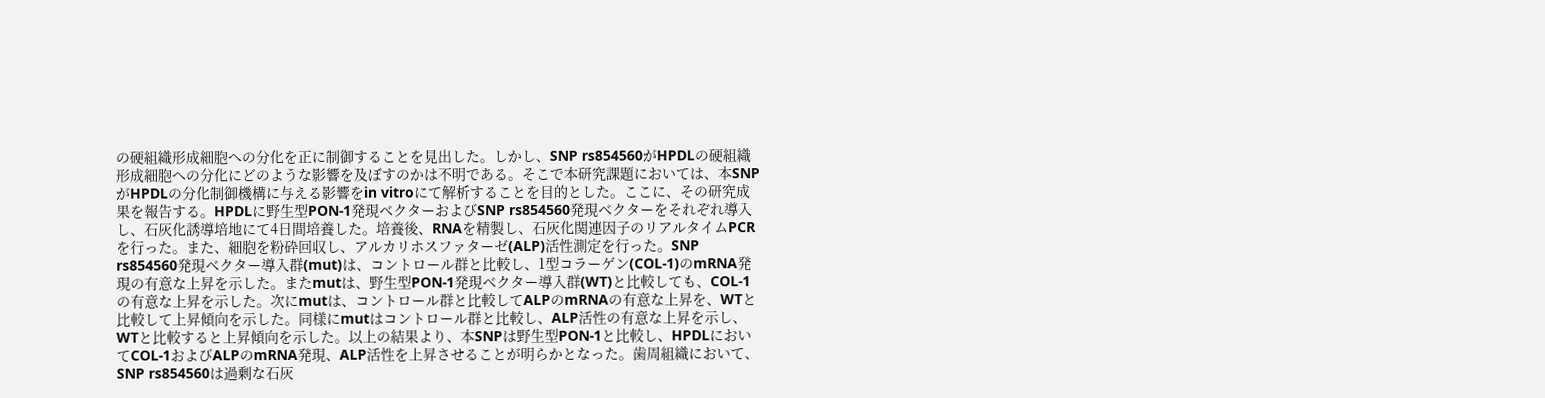の硬組織形成細胞への分化を正に制御することを見出した。しかし、SNP rs854560がHPDLの硬組織形成細胞への分化にどのような影響を及ぼすのかは不明である。そこで本研究課題においては、本SNPがHPDLの分化制御機構に与える影響をin vitroにて解析することを目的とした。ここに、その研究成果を報告する。HPDLに野生型PON-1発現ベクターおよびSNP rs854560発現ベクターをそれぞれ導入し、石灰化誘導培地にて4日間培養した。培養後、RNAを精製し、石灰化関連因子のリアルタイムPCRを行った。また、細胞を粉砕回収し、アルカリホスファターゼ(ALP)活性測定を行った。SNP rs854560発現ベクター導入群(mut)は、コントロール群と比較し、1型コラーゲン(COL-1)のmRNA発現の有意な上昇を示した。またmutは、野生型PON-1発現ベクター導入群(WT)と比較しても、COL-1の有意な上昇を示した。次にmutは、コントロール群と比較してALPのmRNAの有意な上昇を、WTと比較して上昇傾向を示した。同様にmutはコントロール群と比較し、ALP活性の有意な上昇を示し、WTと比較すると上昇傾向を示した。以上の結果より、本SNPは野生型PON-1と比較し、HPDLにおいてCOL-1およびALPのmRNA発現、ALP活性を上昇させることが明らかとなった。歯周組織において、SNP rs854560は過剰な石灰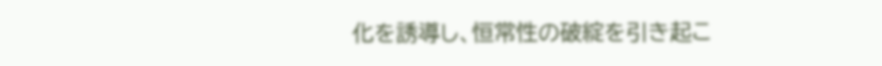化を誘導し、恒常性の破綻を引き起こ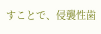すことで、侵襲性歯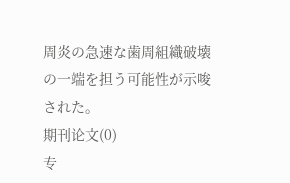周炎の急速な歯周組織破壊の一端を担う可能性が示唆された。
期刊论文(0)
专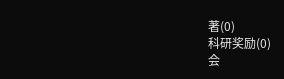著(0)
科研奖励(0)
会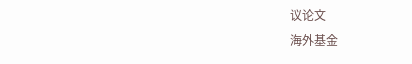议论文
海外基金